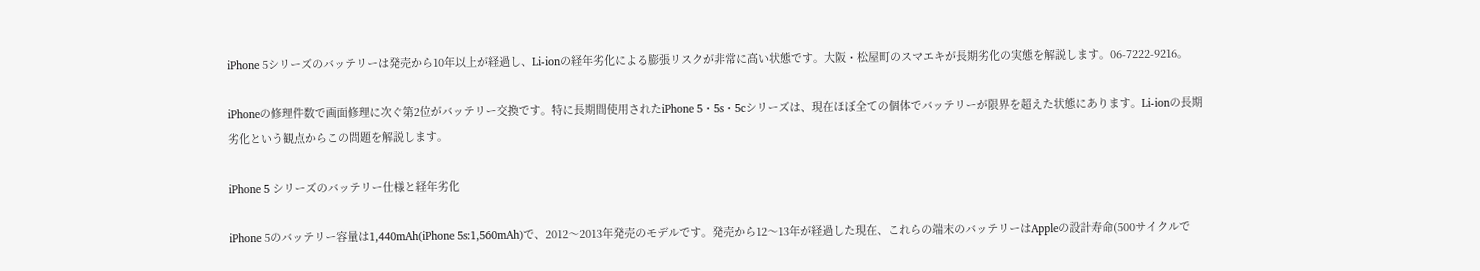iPhone 5シリーズのバッテリーは発売から10年以上が経過し、Li-ionの経年劣化による膨張リスクが非常に高い状態です。大阪・松屋町のスマエキが長期劣化の実態を解説します。06-7222-9216。

iPhoneの修理件数で画面修理に次ぐ第2位がバッテリー交換です。特に長期間使用されたiPhone 5・5s・5cシリーズは、現在ほぼ全ての個体でバッテリーが限界を超えた状態にあります。Li-ionの長期劣化という観点からこの問題を解説します。

iPhone 5 シリーズのバッテリー仕様と経年劣化

iPhone 5のバッテリー容量は1,440mAh(iPhone 5s:1,560mAh)で、2012〜2013年発売のモデルです。発売から12〜13年が経過した現在、これらの端末のバッテリーはAppleの設計寿命(500サイクルで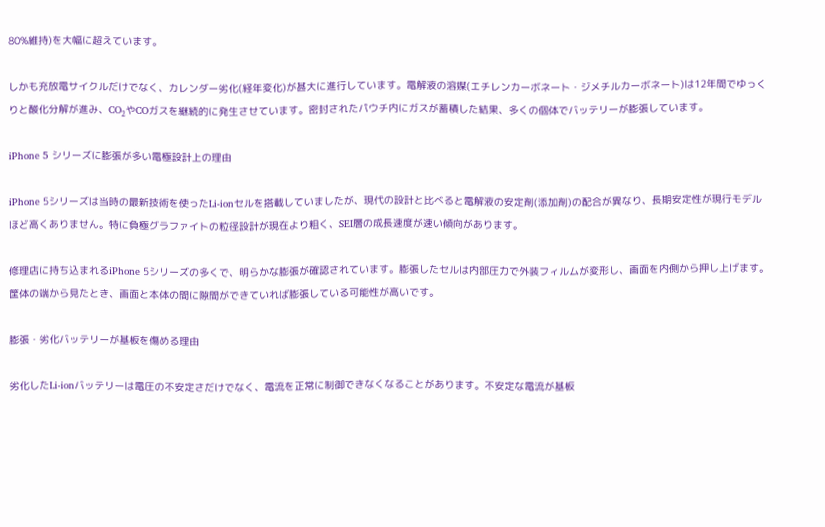80%維持)を大幅に超えています。

しかも充放電サイクルだけでなく、カレンダー劣化(経年変化)が甚大に進行しています。電解液の溶媒(エチレンカーボネート・ジメチルカーボネート)は12年間でゆっくりと酸化分解が進み、CO₂やCOガスを継続的に発生させています。密封されたパウチ内にガスが蓄積した結果、多くの個体でバッテリーが膨張しています。

iPhone 5 シリーズに膨張が多い電極設計上の理由

iPhone 5シリーズは当時の最新技術を使ったLi-ionセルを搭載していましたが、現代の設計と比べると電解液の安定剤(添加剤)の配合が異なり、長期安定性が現行モデルほど高くありません。特に負極グラファイトの粒径設計が現在より粗く、SEI層の成長速度が速い傾向があります。

修理店に持ち込まれるiPhone 5シリーズの多くで、明らかな膨張が確認されています。膨張したセルは内部圧力で外装フィルムが変形し、画面を内側から押し上げます。筐体の端から見たとき、画面と本体の間に隙間ができていれば膨張している可能性が高いです。

膨張・劣化バッテリーが基板を傷める理由

劣化したLi-ionバッテリーは電圧の不安定さだけでなく、電流を正常に制御できなくなることがあります。不安定な電流が基板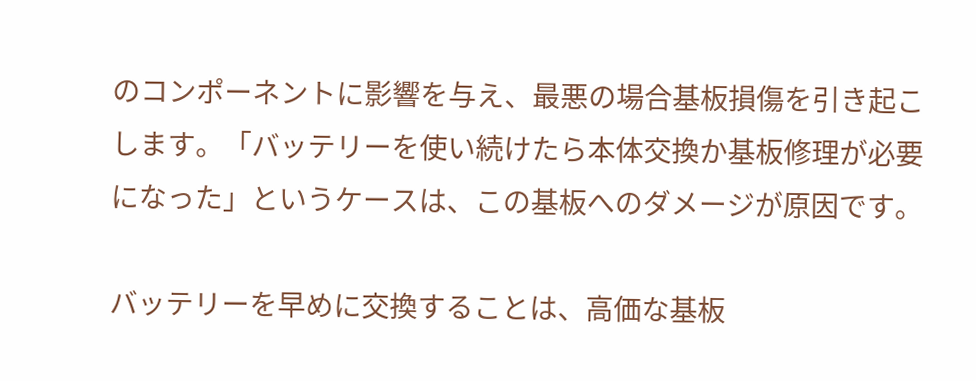のコンポーネントに影響を与え、最悪の場合基板損傷を引き起こします。「バッテリーを使い続けたら本体交換か基板修理が必要になった」というケースは、この基板へのダメージが原因です。

バッテリーを早めに交換することは、高価な基板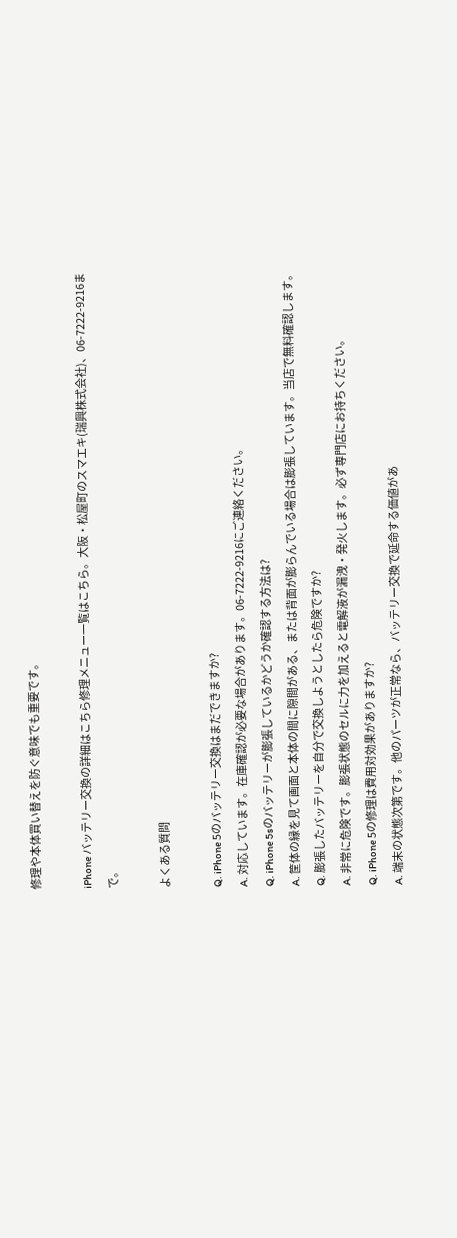修理や本体買い替えを防ぐ意味でも重要です。

iPhone バッテリー交換の詳細はこちら修理メニュー一覧はこちら。大阪・松屋町のスマエキ(瑞興株式会社)、06-7222-9216まで。

よくある質問

Q. iPhone 5のバッテリー交換はまだできますか?
A. 対応しています。在庫確認が必要な場合があります。06-7222-9216にご連絡ください。
Q. iPhone 5sのバッテリーが膨張しているかどうか確認する方法は?
A. 筐体の縁を見て画面と本体の間に隙間がある、または背面が膨らんでいる場合は膨張しています。当店で無料確認します。
Q. 膨張したバッテリーを自分で交換しようとしたら危険ですか?
A. 非常に危険です。膨張状態のセルに力を加えると電解液が漏洩・発火します。必ず専門店にお持ちください。
Q. iPhone 5の修理は費用対効果がありますか?
A. 端末の状態次第です。他のパーツが正常なら、バッテリー交換で延命する価値があ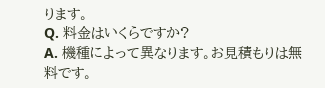ります。
Q. 料金はいくらですか?
A. 機種によって異なります。お見積もりは無料です。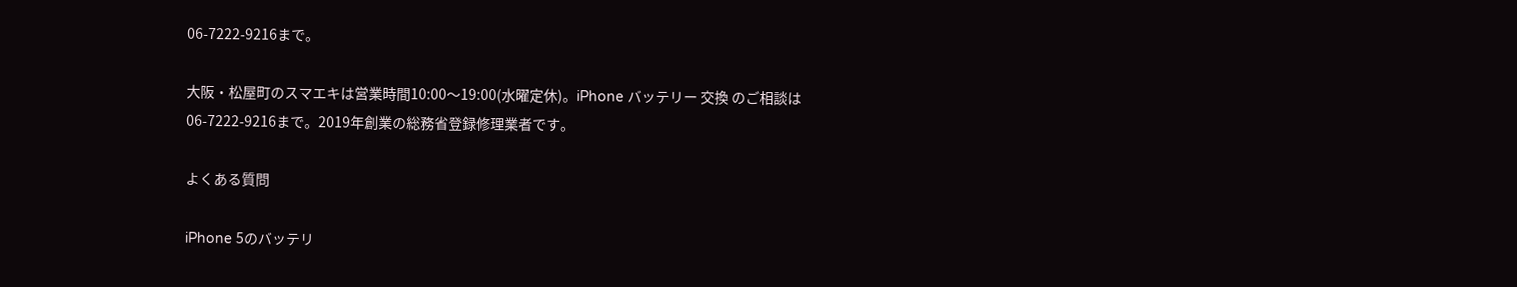06-7222-9216まで。

大阪・松屋町のスマエキは営業時間10:00〜19:00(水曜定休)。iPhone バッテリー 交換 のご相談は06-7222-9216まで。2019年創業の総務省登録修理業者です。

よくある質問

iPhone 5のバッテリ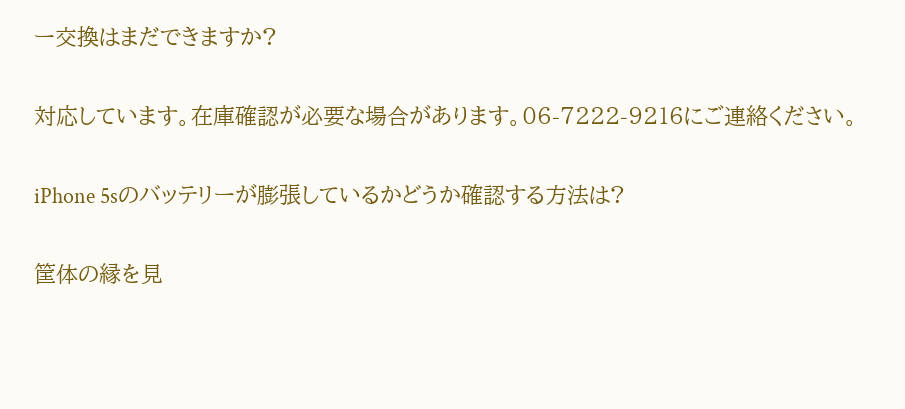ー交換はまだできますか?

対応しています。在庫確認が必要な場合があります。06-7222-9216にご連絡ください。

iPhone 5sのバッテリーが膨張しているかどうか確認する方法は?

筐体の縁を見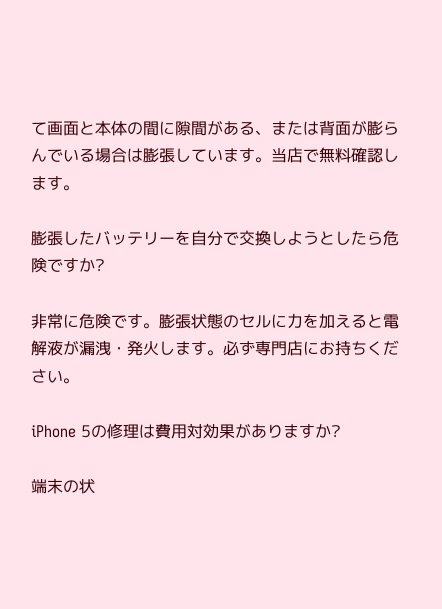て画面と本体の間に隙間がある、または背面が膨らんでいる場合は膨張しています。当店で無料確認します。

膨張したバッテリーを自分で交換しようとしたら危険ですか?

非常に危険です。膨張状態のセルに力を加えると電解液が漏洩・発火します。必ず専門店にお持ちください。

iPhone 5の修理は費用対効果がありますか?

端末の状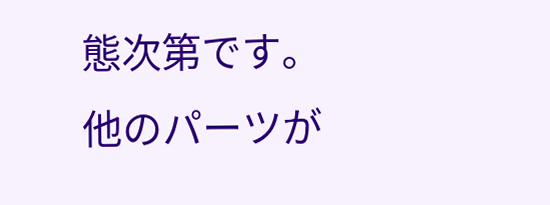態次第です。他のパーツが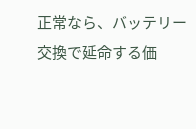正常なら、バッテリー交換で延命する価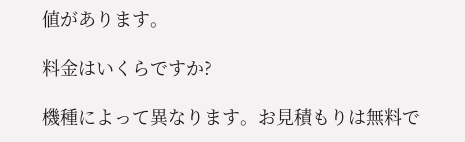値があります。

料金はいくらですか?

機種によって異なります。お見積もりは無料で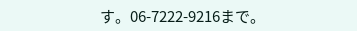す。06-7222-9216まで。